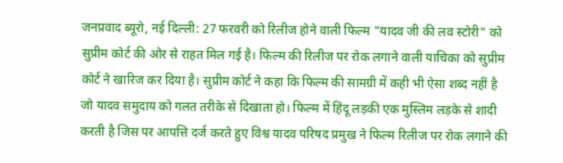जनप्रवाद ब्यूरो, नई दिल्ली: 27 फरवरी को रिलीज होने वाली फिल्म "यादव जी की लव स्टोरी" को सुप्रीम कोर्ट की ओर से राहत मिल गई है। फिल्म की रिलीज पर रोक लगाने वाली याचिका को सुप्रीम कोर्ट ने खारिज कर दिया है। सुप्रीम कोर्ट ने कहा कि फिल्म की सामग्री में कही भी ऐसा शब्द नहीं है जो यादव समुदाय को गलत तरीके से दिखाता हो। फिल्म में हिंदू लड़की एक मुस्लिम लड़के से शादी करती है जिस पर आपत्ति दर्ज करते हुए विश्व यादव परिषद प्रमुख ने फिल्म रिलीज पर रोक लगाने की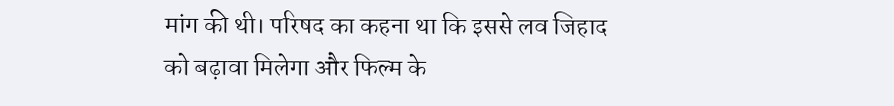मांग की थी। परिषद का कहना था कि इससे लव जिहाद को बढ़ावा मिलेगा और फिल्म के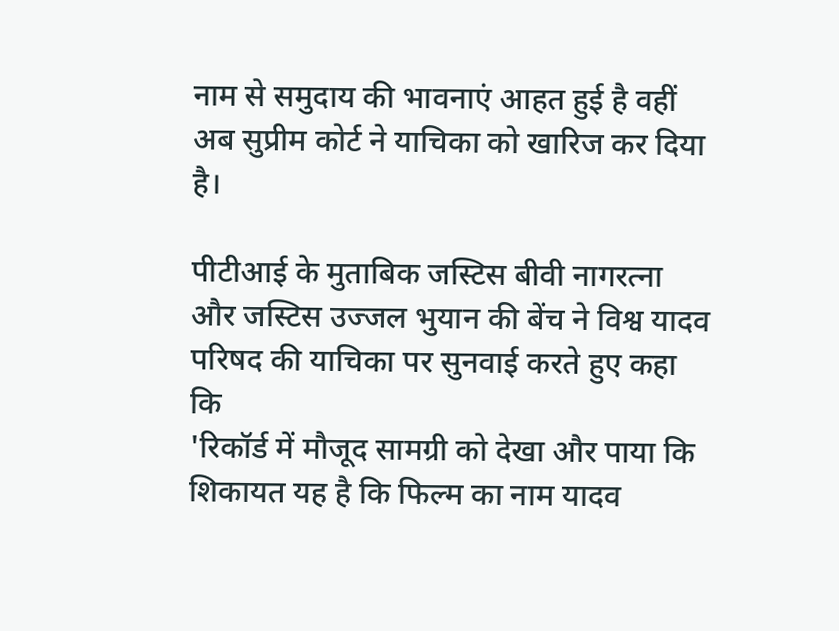नाम से समुदाय की भावनाएं आहत हुई है वहीं अब सुप्रीम कोर्ट ने याचिका को खारिज कर दिया है।

पीटीआई के मुताबिक जस्टिस बीवी नागरत्ना और जस्टिस उज्जल भुयान की बेंच ने विश्व यादव परिषद की याचिका पर सुनवाई करते हुए कहा कि
'रिकॉर्ड में मौजूद सामग्री को देखा और पाया कि शिकायत यह है कि फिल्म का नाम यादव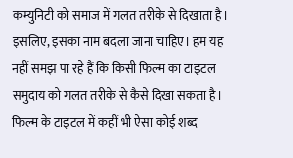कम्युनिटी को समाज में गलत तरीके से दिखाता है। इसलिए, इसका नाम बदला जाना चाहिए। हम यह नहीं समझ पा रहे हैं कि किसी फिल्म का टाइटल समुदाय को गलत तरीके से कैसे दिखा सकता है। फिल्म के टाइटल में कहीं भी ऐसा कोई शब्द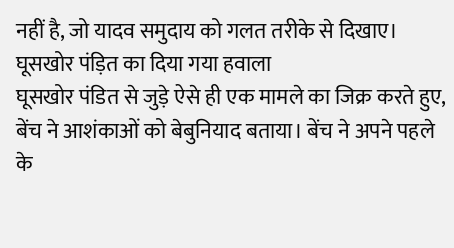नहीं है, जो यादव समुदाय को गलत तरीके से दिखाए।
घूसखोर पंड़ित का दिया गया हवाला
घूसखोर पंडित से जुड़े ऐसे ही एक मामले का जिक्र करते हुए, बेंच ने आशंकाओं को बेबुनियाद बताया। बेंच ने अपने पहले के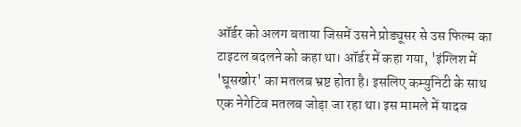ऑर्डर को अलग बताया जिसमें उसने प्रोड्यूसर से उस फिल्म का टाइटल बदलने को कहा था। ऑर्डर में कहा गया, 'इंग्लिश में 'घूसखोर' का मतलब भ्रष्ट होता है। इसलिए कम्युनिटी के साथ एक नेगेटिव मतलब जोड़ा जा रहा था। इस मामले में यादव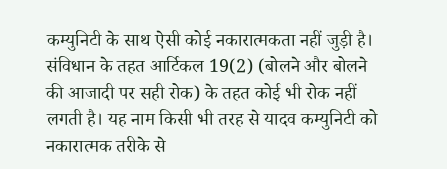कम्युनिटी के साथ ऐसी कोई नकारात्मकता नहीं जुड़ी है। संविधान के तहत आर्टिकल 19(2) (बोलने और बोलने की आजादी पर सही रोक) के तहत कोई भी रोक नहीं लगती है। यह नाम किसी भी तरह से यादव कम्युनिटी को नकारात्मक तरीके से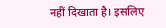नहीं दिखाता है। इसलिए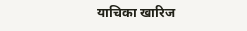याचिका खारिज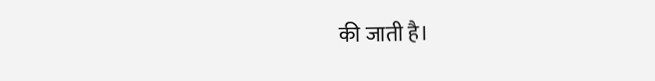की जाती है।